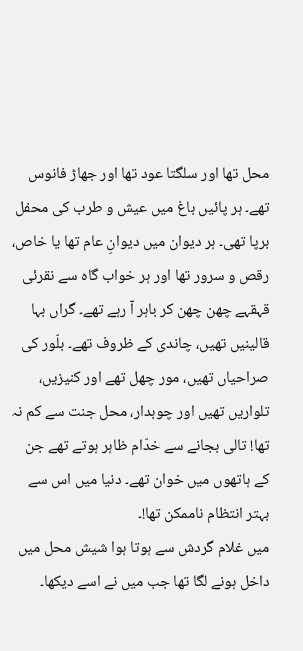محل تھا اور سلگتا عود تھا اور جھاڑ فانوس تھے۔ ہر پائیں باغ میں عیش و طرب کی محفل برپا تھی۔ ہر دیوان میں دیوانِ عام تھا یا خاص، رقص و سرور تھا اور ہر خواب گاہ سے نقرئی قہقہے چھن چھن کر باہر آ رہے تھے۔ گراں بہا قالینیں تھیں، چاندی کے ظروف تھے۔ بلّور کی صراحیاں تھیں، مور چھل تھے اور کنیزیں، تلواریں تھیں اور چوبدار، محل جنت سے کم نہ تھا! تالی بجانے سے خدّام ظاہر ہوتے تھے جن کے ہاتھوں میں خوان تھے۔ دنیا میں اس سے بہتر انتظام ناممکن تھا!۔
میں غلام گردش سے ہوتا ہوا شیش محل میں داخل ہونے لگا تھا جب میں نے اسے دیکھا۔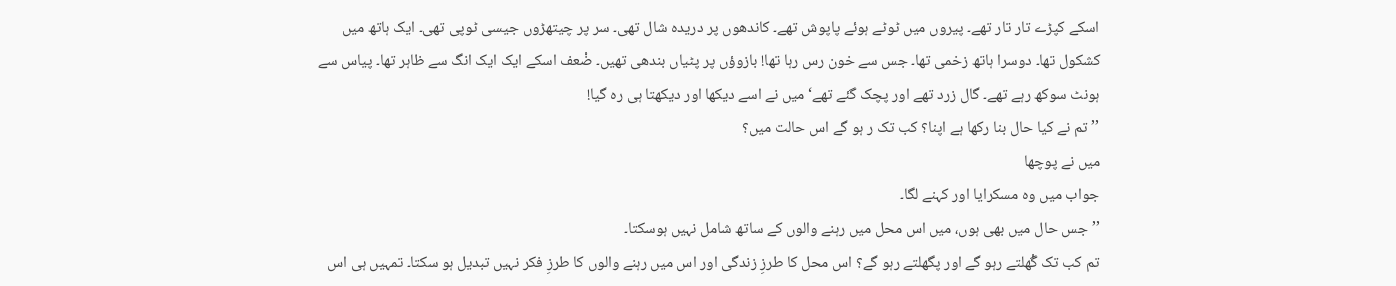اسکے کپڑے تار تار تھے۔ پیروں میں ٹوٹے ہوئے پاپوش تھے۔ کاندھوں پر دریدہ شال تھی۔ سر پر چیتھڑوں جیسی ٹوپی تھی۔ ایک ہاتھ میں کشکول تھا۔ دوسرا ہاتھ زخمی تھا۔ جس سے خون رس رہا تھا! بازوؤں پر پٹیاں بندھی تھیں۔ ضْعف اسکے ایک ایک انگ سے ظاہر تھا۔ پیاس سے ہونٹ سوکھ رہے تھے۔ گال زرد تھے اور پچک گئے تھے‘ میں نے اسے دیکھا اور دیکھتا ہی رہ گیا!
’’ تم نے کیا حال بنا رکھا ہے اپنا؟ کب تک ر ہو گے اس حالت میں؟
میں نے پوچھا
جواب میں وہ مسکرایا اور کہنے لگا۔
’’جس حال میں بھی ہوں، میں اس محل میں رہنے والوں کے ساتھ شامل نہیں ہوسکتا۔
تم کب تک گْھلتے رہو گے اور پگھلتے رہو گے؟ اس محل کا طرزِ زندگی اور اس میں رہنے والوں کا طرزِ فکر نہیں تبدیل ہو سکتا۔ تمہیں ہی اس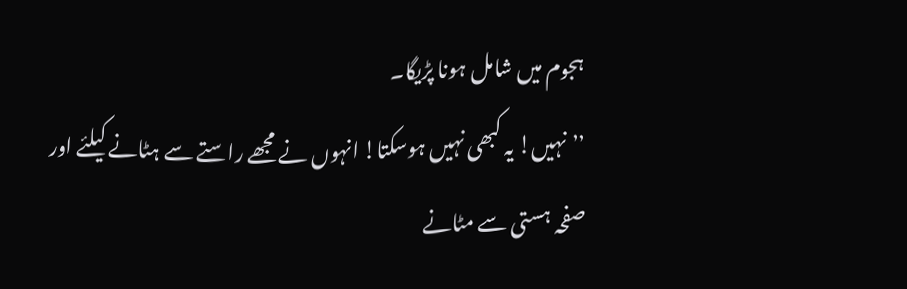ہجوم میں شامل ہونا پڑیگا۔
’’نہیں! یہ کبھی نہیں ہوسکتا! انہوں نے مجھے راستے سے ہٹانے کیلئے اور صفحہ ہستی سے مٹانے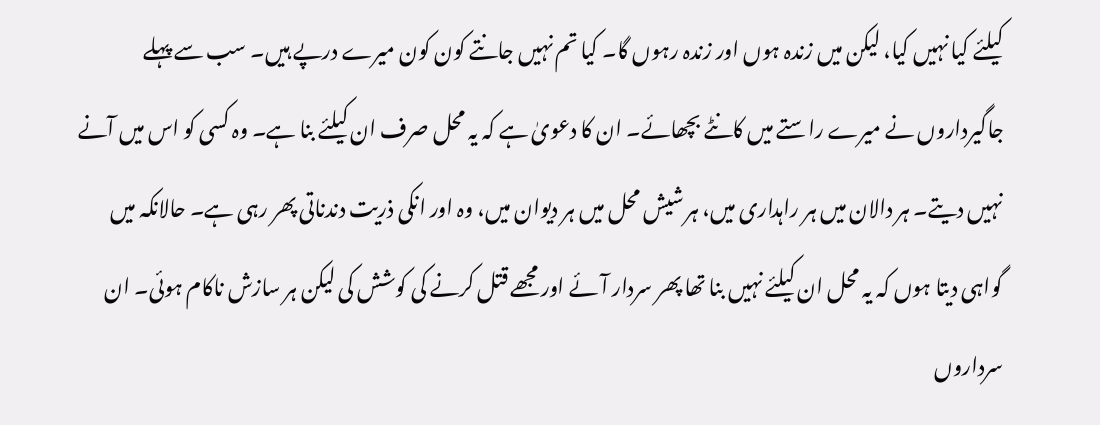کیلئے کیا نہیں کیا، لیکن میں زندہ ہوں اور زندہ رہوں گا۔ کیا تم نہیں جانتے کون کون میرے درپے ہیں۔ سب سے پہلے جاگیرداروں نے میرے راستے میں کانٹے بچھائے۔ ان کا دعویٰ ہے کہ یہ محل صرف ان کیلئے بنا ہے۔ وہ کسی کو اس میں آنے نہیں دیتے۔ ہر دالان میں ہر راہداری میں، ہر شیش محل میں ہر دیوان میں، وہ اور انکی ذریت دندناتی پھر رہی ہے۔ حالانکہ میں گواہی دیتا ہوں کہ یہ محل ان کیلئے نہیں بنا تھا پھر سردار آئے اور مجھے قتل کرنے کی کوشش کی لیکن ہر سازش ناکام ہوئی۔ ان سرداروں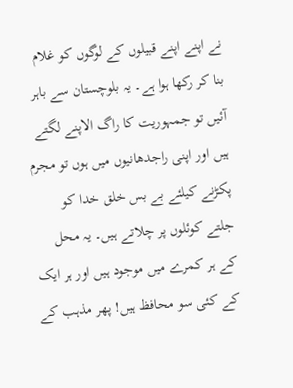نے اپنے اپنے قبیلوں کے لوگوں کو غلام بنا کر رکھا ہوا ہے۔ یہ بلوچستان سے باہر آئیں تو جمہوریت کا راگ الاپنے لگتے ہیں اور اپنی راجدھانیوں میں ہوں تو مجرم پکڑنے کیلئے بے بس خلق خدا کو جلتے کوئلوں پر چلاتے ہیں۔ یہ محل کے ہر کمرے میں موجود ہیں اور ہر ایک کے کئی سو محافظ ہیں! پھر مذہب کے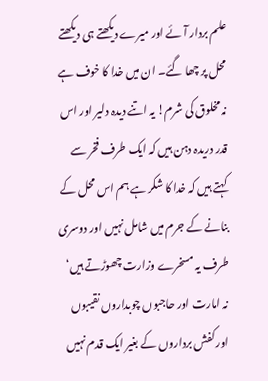علم بردار آئے اور میرے دیکھتے ہی دیکھتے محل پر چھا گئے۔ ان میں خدا کا خوف ہے نہ مخلوق کی شرم! یہ اتنے دیدہ دلیر اور اس قدر دریدہ دہن ہیں کہ ایک طرف فخر سے کہتے ہیں کہ خدا کا شکر ہے ہم اس محل کے بنانے کے جرم میں شامل نہیں اور دوسری طرف یہ مسخرے وزارت چھوڑتے ہیں‘ نہ امارت اور حاجبوں چوبداروں نقیبوں اور کفش برداروں کے بغیر ایک قدم نہیں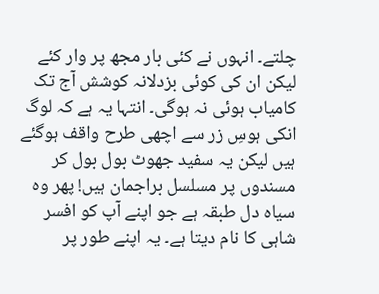چلتے۔ انہوں نے کئی بار مجھ پر وار کئے لیکن ان کی کوئی بزدلانہ کوشش آج تک کامیاب ہوئی نہ ہوگی۔ انتہا یہ ہے کہ لوگ انکی ہوسِ زر سے اچھی طرح واقف ہوگئے ہیں لیکن یہ سفید جھوٹ بول بول کر مسندوں پر مسلسل براجمان ہیں! پھر وہ سیاہ دل طبقہ ہے جو اپنے آپ کو افسر شاہی کا نام دیتا ہے۔ یہ اپنے طور پر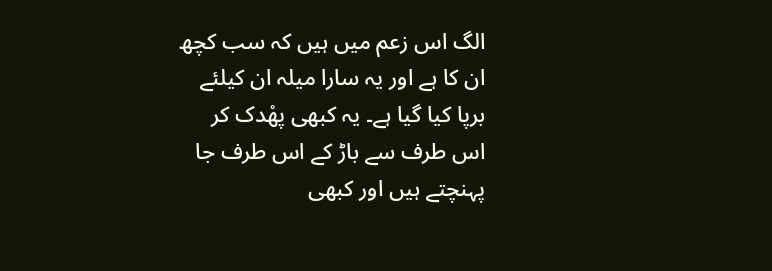الگ اس زعم میں ہیں کہ سب کچھ ان کا ہے اور یہ سارا میلہ ان کیلئے برپا کیا گیا ہے۔ یہ کبھی پھْدک کر اس طرف سے باڑ کے اس طرف جا پہنچتے ہیں اور کبھی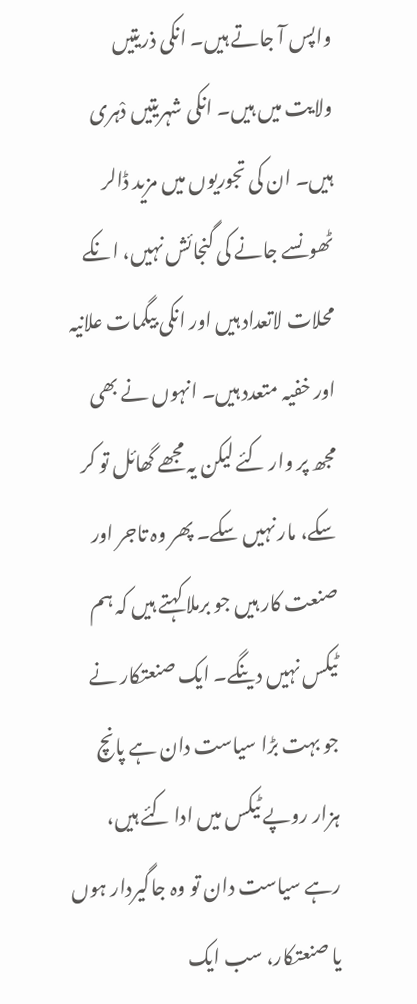واپس آ جاتے ہیں۔ انکی ذریتیں ولایت میں ہیں۔ انکی شہریتیں دْہری ہیں۔ ان کی تجوریوں میں مزید ڈالر ٹھونسے جانے کی گنجائش نہیں، انکے محلات لاتعداد ہیں اور انکی بیگمات علانیہ اور خفیہ متعدد ہیں۔ انہوں نے بھی مجھ پر وار کئے لیکن یہ مجھے گھائل تو کر سکے، مار نہیں سکے۔ پھر وہ تاجر اور صنعت کار ہیں جو برملا کہتے ہیں کہ ہم ٹیکس نہیں دینگے۔ ایک صنعتکار نے جو بہت بڑا سیاست دان ہے پانچ ہزار روپے ٹیکس میں ادا کئے ہیں، رہے سیاست دان تو وہ جاگیردار ہوں یا صنعتکار، سب ایک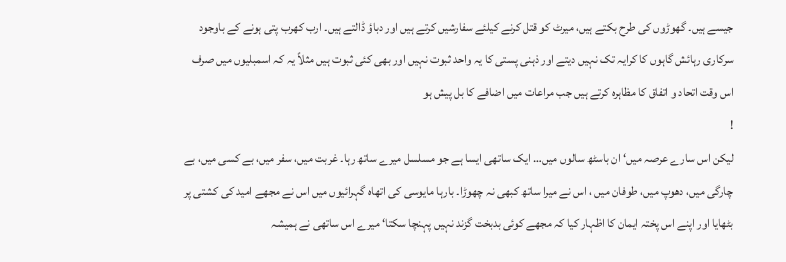جیسے ہیں۔ گھوڑوں کی طرح بکتے ہیں، میرٹ کو قتل کرنے کیلئے سفارشیں کرتے ہیں اور دباؤ ڈالتے ہیں۔ ارب کھرب پتی ہونے کے باوجود سرکاری رہائش گاہوں کا کرایہ تک نہیں دیتے اور ذہنی پستی کا یہ واحد ثبوت نہیں اور بھی کئی ثبوت ہیں مثلاً یہ کہ اسمبلیوں میں صرف اس وقت اتحاد و اتفاق کا مظاہرہ کرتے ہیں جب مراعات میں اضافے کا بل پیش ہو
!
لیکن اس سارے عرصہ میں‘ ان باسٹھ سالوں میں… ایک ساتھی ایسا ہے جو مسلسل میرے ساتھ رہا۔ غربت میں، سفر میں، بے کسی میں، بے چارگی میں، دھوپ میں، طوفان میں ، اس نے میرا ساتھ کبھی نہ چھوڑا۔ بارہا مایوسی کی اتھاہ گہرائیوں میں اس نے مجھے امید کی کشتی پر بٹھایا اور اپنے اس پختہ ایمان کا اظہار کیا کہ مجھے کوئی بدبخت گزند نہیں پہنچا سکتا‘ میرے اس ساتھی نے ہمیشہ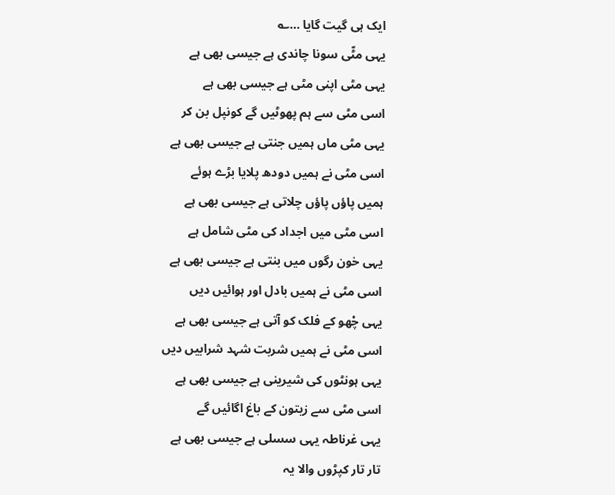ایک ہی گیت گایا …؎
یہی مٹّی سونا چاندی ہے جیسی بھی ہے
یہی مٹی اپنی مٹی ہے جیسی بھی ہے
اسی مٹی سے ہم پھوٹیں گے کونپل بن کر
یہی مٹی ماں ہمیں جنتی ہے جیسی بھی ہے
اسی مٹی نے ہمیں دودھ پلایا بڑے ہوئے
ہمیں پاؤں پاؤں چلاتی ہے جیسی بھی ہے
اسی مٹی میں اجداد کی مٹی شامل ہے
یہی خون رگوں میں بنتی ہے جیسی بھی ہے
اسی مٹی نے ہمیں بادل اور ہوائیں دیں
یہی چْھو کے فلک کو آتی ہے جیسی بھی ہے
اسی مٹی نے ہمیں شربت شہد شرابیں دیں
یہی ہونٹوں کی شیرینی ہے جیسی بھی ہے
اسی مٹی سے زیتون کے باغ اگائیں گے
یہی غرناطہ یہی سسلی ہے جیسی بھی ہے
تار تار کپڑوں والا یہ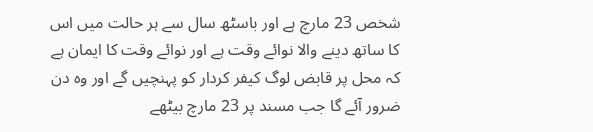شخص 23 مارچ ہے اور باسٹھ سال سے ہر حالت میں اس کا ساتھ دینے والا نوائے وقت ہے اور نوائے وقت کا ایمان ہے کہ محل پر قابض لوگ کیفر کردار کو پہنچیں گے اور وہ دن ضرور آئے گا جب مسند پر 23 مارچ بیٹھے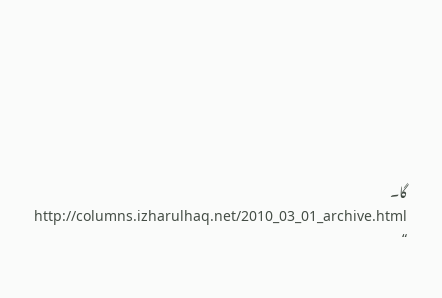گا۔
http://columns.izharulhaq.net/2010_03_01_archive.html
“